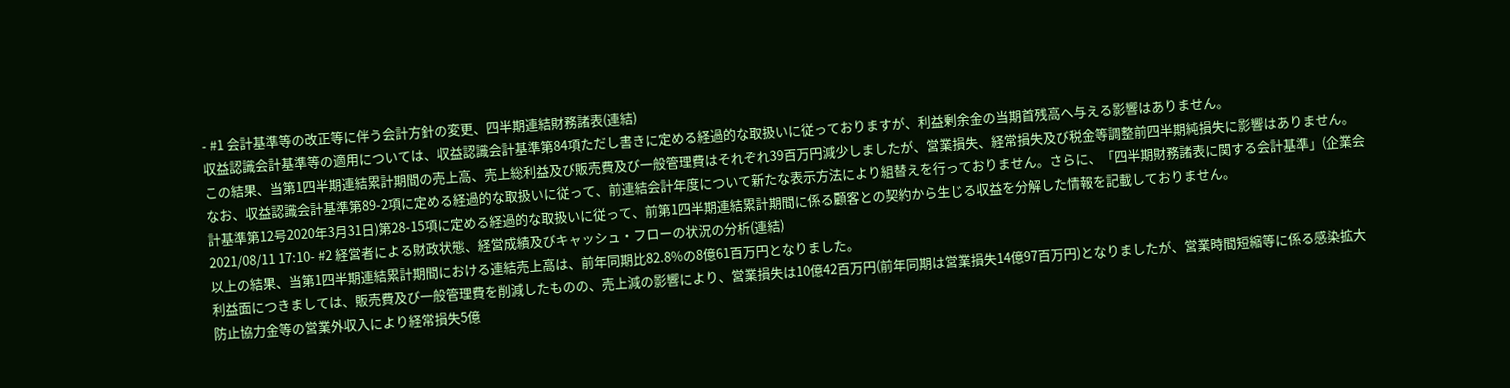- #1 会計基準等の改正等に伴う会計方針の変更、四半期連結財務諸表(連結)
収益認識会計基準等の適用については、収益認識会計基準第84項ただし書きに定める経過的な取扱いに従っておりますが、利益剰余金の当期首残高へ与える影響はありません。
この結果、当第1四半期連結累計期間の売上高、売上総利益及び販売費及び一般管理費はそれぞれ39百万円減少しましたが、営業損失、経常損失及び税金等調整前四半期純損失に影響はありません。
なお、収益認識会計基準第89-2項に定める経過的な取扱いに従って、前連結会計年度について新たな表示方法により組替えを行っておりません。さらに、「四半期財務諸表に関する会計基準」(企業会計基準第12号2020年3月31日)第28-15項に定める経過的な取扱いに従って、前第1四半期連結累計期間に係る顧客との契約から生じる収益を分解した情報を記載しておりません。
2021/08/11 17:10- #2 経営者による財政状態、経営成績及びキャッシュ・フローの状況の分析(連結)
以上の結果、当第1四半期連結累計期間における連結売上高は、前年同期比82.8%の8億61百万円となりました。
利益面につきましては、販売費及び一般管理費を削減したものの、売上減の影響により、営業損失は10億42百万円(前年同期は営業損失14億97百万円)となりましたが、営業時間短縮等に係る感染拡大防止協力金等の営業外収入により経常損失5億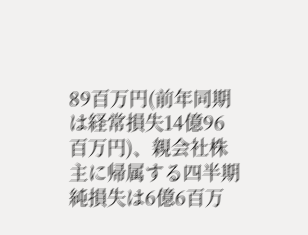89百万円(前年同期は経常損失14億96百万円)、親会社株主に帰属する四半期純損失は6億6百万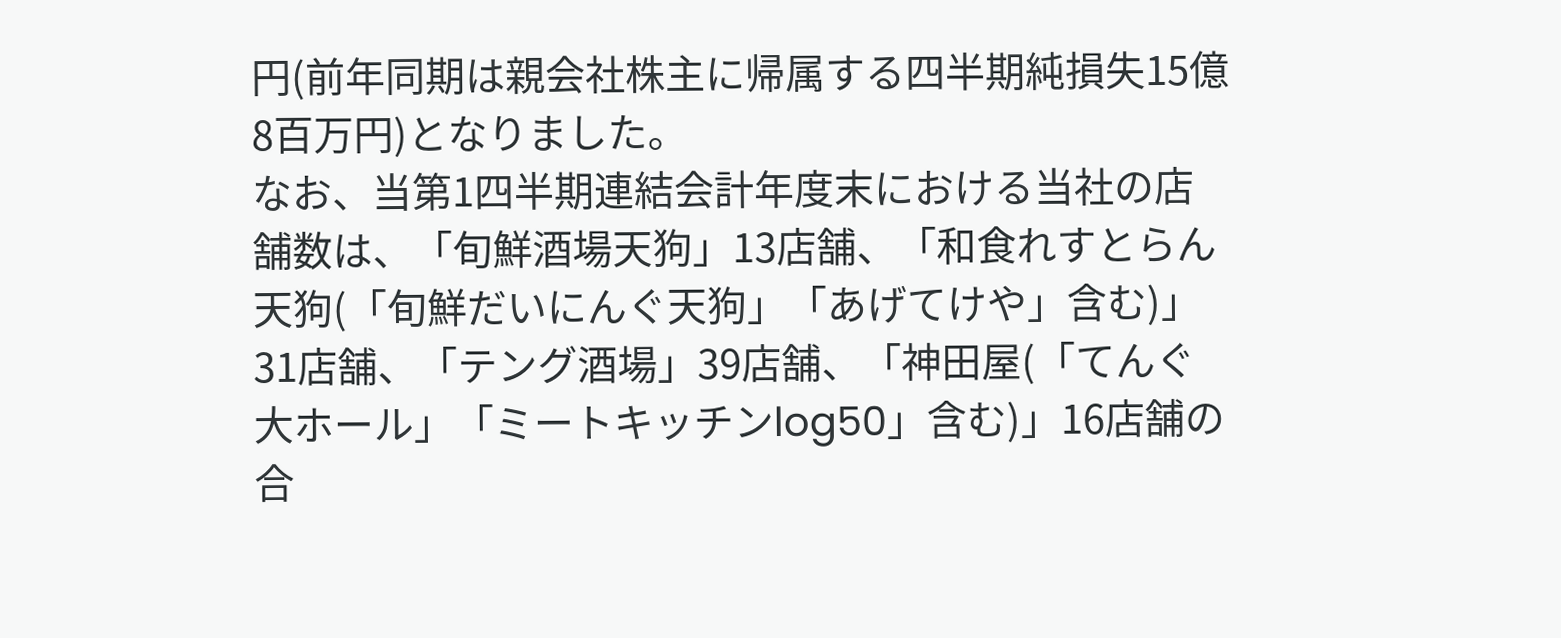円(前年同期は親会社株主に帰属する四半期純損失15億8百万円)となりました。
なお、当第1四半期連結会計年度末における当社の店舗数は、「旬鮮酒場天狗」13店舗、「和食れすとらん天狗(「旬鮮だいにんぐ天狗」「あげてけや」含む)」31店舗、「テング酒場」39店舗、「神田屋(「てんぐ大ホール」「ミートキッチンlog50」含む)」16店舗の合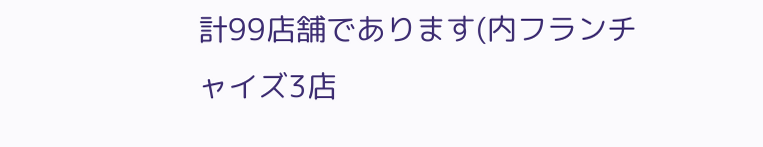計99店舗であります(内フランチャイズ3店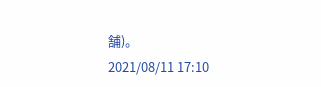舗)。
2021/08/11 17:10